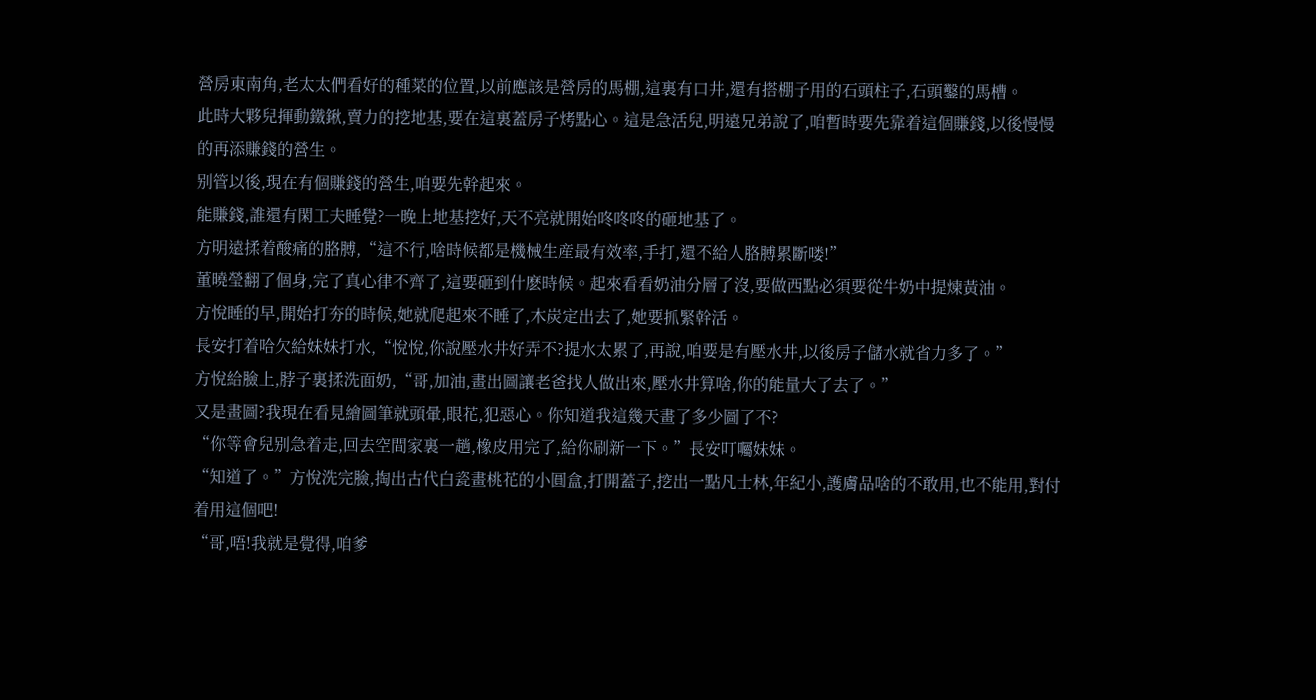營房東南角,老太太們看好的種菜的位置,以前應該是營房的馬棚,這裏有口井,還有搭棚子用的石頭柱子,石頭鑿的馬槽。
此時大夥兒揮動鐵鍬,賣力的挖地基,要在這裏蓋房子烤點心。這是急活兒,明遠兄弟說了,咱暫時要先靠着這個賺錢,以後慢慢的再添賺錢的營生。
别管以後,現在有個賺錢的營生,咱要先幹起來。
能賺錢,誰還有閑工夫睡覺?一晚上地基挖好,天不亮就開始咚咚咚的砸地基了。
方明遠揉着酸痛的胳膊,“這不行,啥時候都是機械生産最有效率,手打,還不給人胳膊累斷喽!”
董曉瑩翻了個身,完了真心律不齊了,這要砸到什麽時候。起來看看奶油分層了沒,要做西點必須要從牛奶中提煉黃油。
方悅睡的早,開始打夯的時候,她就爬起來不睡了,木炭定出去了,她要抓緊幹活。
長安打着哈欠給妹妹打水,“悅悅,你說壓水井好弄不?提水太累了,再說,咱要是有壓水井,以後房子儲水就省力多了。”
方悅給臉上,脖子裏揉洗面奶,“哥,加油,畫出圖讓老爸找人做出來,壓水井算啥,你的能量大了去了。”
又是畫圖?我現在看見繪圖筆就頭暈,眼花,犯惡心。你知道我這幾天畫了多少圖了不?
“你等會兒别急着走,回去空間家裏一趟,橡皮用完了,給你刷新一下。”長安叮囑妹妹。
“知道了。”方悅洗完臉,掏出古代白瓷畫桃花的小圓盒,打開蓋子,挖出一點凡士林,年紀小,護膚品啥的不敢用,也不能用,對付着用這個吧!
“哥,唔!我就是覺得,咱爹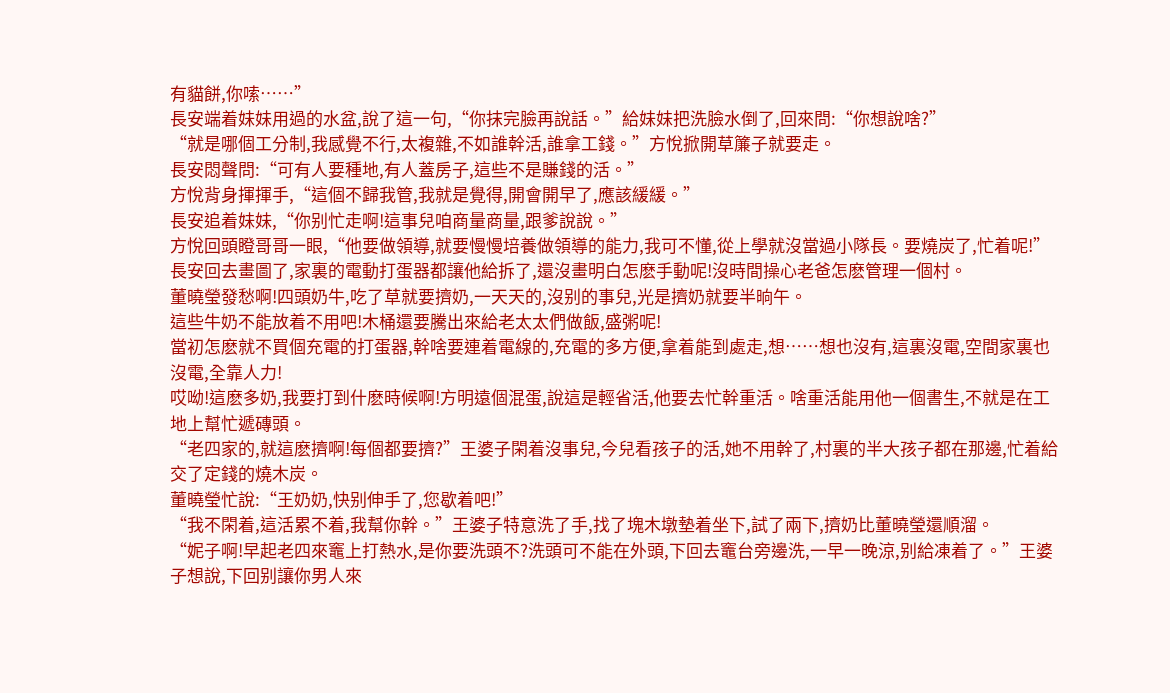有貓餅,你嗦……”
長安端着妹妹用過的水盆,說了這一句,“你抹完臉再說話。”給妹妹把洗臉水倒了,回來問:“你想說啥?”
“就是哪個工分制,我感覺不行,太複雜,不如誰幹活,誰拿工錢。”方悅掀開草簾子就要走。
長安悶聲問:“可有人要種地,有人蓋房子,這些不是賺錢的活。”
方悅背身揮揮手,“這個不歸我管,我就是覺得,開會開早了,應該緩緩。”
長安追着妹妹,“你别忙走啊!這事兒咱商量商量,跟爹說說。”
方悅回頭瞪哥哥一眼,“他要做領導,就要慢慢培養做領導的能力,我可不懂,從上學就沒當過小隊長。要燒炭了,忙着呢!”
長安回去畫圖了,家裏的電動打蛋器都讓他給拆了,還沒畫明白怎麽手動呢!沒時間操心老爸怎麽管理一個村。
董曉瑩發愁啊!四頭奶牛,吃了草就要擠奶,一天天的,沒别的事兒,光是擠奶就要半晌午。
這些牛奶不能放着不用吧!木桶還要騰出來給老太太們做飯,盛粥呢!
當初怎麽就不買個充電的打蛋器,幹啥要連着電線的,充電的多方便,拿着能到處走,想……想也沒有,這裏沒電,空間家裏也沒電,全靠人力!
哎呦!這麽多奶,我要打到什麽時候啊!方明遠個混蛋,說這是輕省活,他要去忙幹重活。啥重活能用他一個書生,不就是在工地上幫忙遞磚頭。
“老四家的,就這麽擠啊!每個都要擠?”王婆子閑着沒事兒,今兒看孩子的活,她不用幹了,村裏的半大孩子都在那邊,忙着給交了定錢的燒木炭。
董曉瑩忙說:“王奶奶,快别伸手了,您歇着吧!”
“我不閑着,這活累不着,我幫你幹。”王婆子特意洗了手,找了塊木墩墊着坐下,試了兩下,擠奶比董曉瑩還順溜。
“妮子啊!早起老四來竈上打熱水,是你要洗頭不?洗頭可不能在外頭,下回去竈台旁邊洗,一早一晚涼,别給凍着了。”王婆子想說,下回别讓你男人來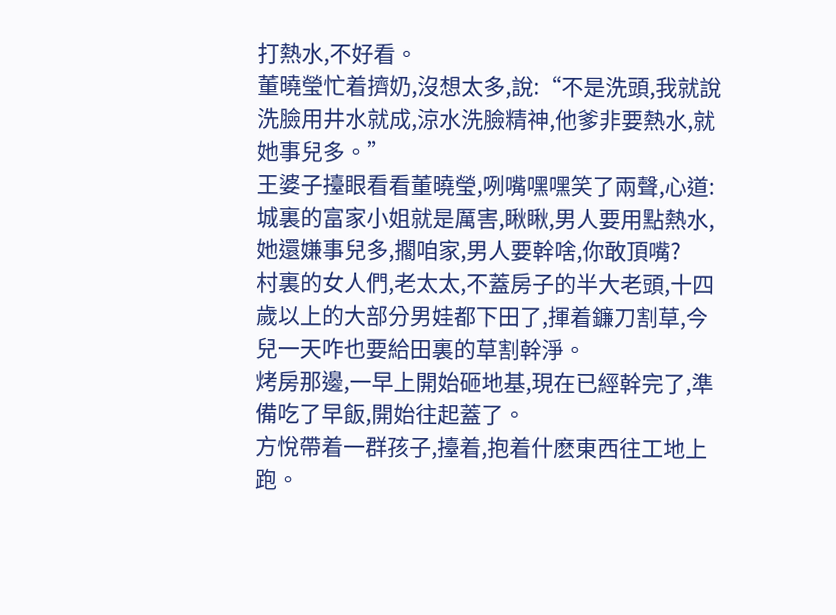打熱水,不好看。
董曉瑩忙着擠奶,沒想太多,說:“不是洗頭,我就說洗臉用井水就成,涼水洗臉精神,他爹非要熱水,就她事兒多。”
王婆子擡眼看看董曉瑩,咧嘴嘿嘿笑了兩聲,心道:城裏的富家小姐就是厲害,瞅瞅,男人要用點熱水,她還嫌事兒多,擱咱家,男人要幹啥,你敢頂嘴?
村裏的女人們,老太太,不蓋房子的半大老頭,十四歲以上的大部分男娃都下田了,揮着鐮刀割草,今兒一天咋也要給田裏的草割幹淨。
烤房那邊,一早上開始砸地基,現在已經幹完了,準備吃了早飯,開始往起蓋了。
方悅帶着一群孩子,擡着,抱着什麽東西往工地上跑。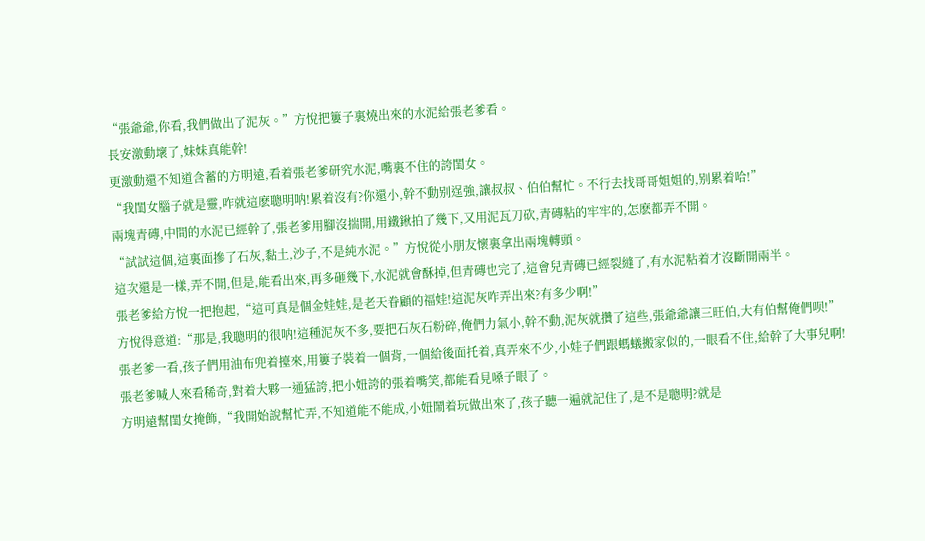“張爺爺,你看,我們做出了泥灰。”方悅把簍子裏燒出來的水泥給張老爹看。
長安激動壞了,妹妹真能幹!
更激動還不知道含蓄的方明遠,看着張老爹研究水泥,嘴裏不住的誇閨女。
“我閨女腦子就是靈,咋就這麽聰明呐!累着沒有?你還小,幹不動别逞強,讓叔叔、伯伯幫忙。不行去找哥哥姐姐的,别累着哈!”
兩塊青磚,中間的水泥已經幹了,張老爹用腳沒揣開,用鐵鍬拍了幾下,又用泥瓦刀砍,青磚粘的牢牢的,怎麽都弄不開。
“試試這個,這裏面摻了石灰,黏土,沙子,不是純水泥。”方悅從小朋友懷裏拿出兩塊轉頭。
這次還是一樣,弄不開,但是,能看出來,再多砸幾下,水泥就會酥掉,但青磚也完了,這會兒青磚已經裂縫了,有水泥粘着才沒斷開兩半。
張老爹給方悅一把抱起,“這可真是個金娃娃,是老天眷顧的福娃!這泥灰咋弄出來?有多少啊!”
方悅得意道:“那是,我聰明的很呐!這種泥灰不多,要把石灰石粉碎,俺們力氣小,幹不動,泥灰就攢了這些,張爺爺讓三旺伯,大有伯幫俺們呗!”
張老爹一看,孩子們用油布兜着擡來,用簍子裝着一個背,一個給後面托着,真弄來不少,小娃子們跟螞蟻搬家似的,一眼看不住,給幹了大事兒啊!
張老爹喊人來看稀奇,對着大夥一通猛誇,把小妞誇的張着嘴笑,都能看見嗓子眼了。
方明遠幫閨女掩飾,“我開始說幫忙弄,不知道能不能成,小妞鬧着玩做出來了,孩子聽一遍就記住了,是不是聰明?就是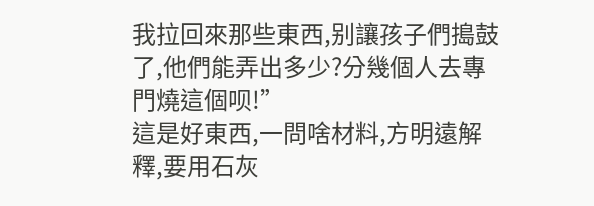我拉回來那些東西,别讓孩子們搗鼓了,他們能弄出多少?分幾個人去專門燒這個呗!”
這是好東西,一問啥材料,方明遠解釋,要用石灰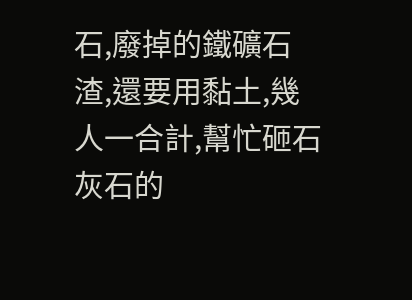石,廢掉的鐵礦石渣,還要用黏土,幾人一合計,幫忙砸石灰石的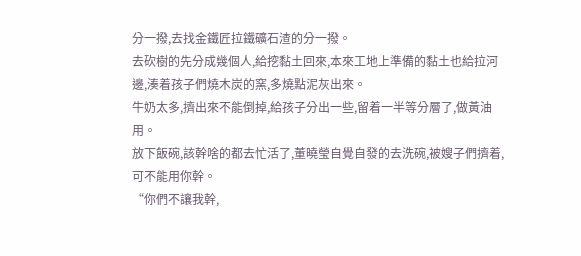分一撥,去找金鐵匠拉鐵礦石渣的分一撥。
去砍樹的先分成幾個人,給挖黏土回來,本來工地上準備的黏土也給拉河邊,湊着孩子們燒木炭的窯,多燒點泥灰出來。
牛奶太多,擠出來不能倒掉,給孩子分出一些,留着一半等分層了,做黃油用。
放下飯碗,該幹啥的都去忙活了,董曉瑩自覺自發的去洗碗,被嫂子們擠着,可不能用你幹。
“你們不讓我幹,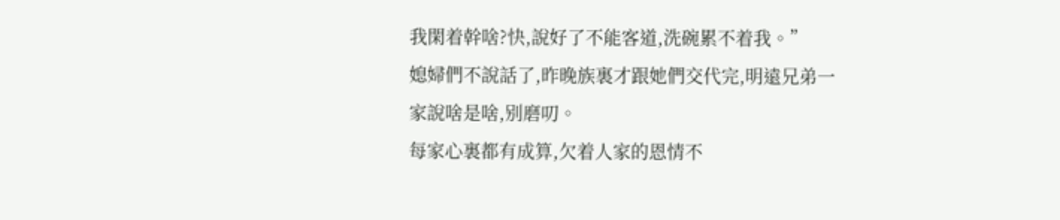我閑着幹啥?快,說好了不能客道,洗碗累不着我。”
媳婦們不說話了,昨晚族裏才跟她們交代完,明遠兄弟一家說啥是啥,别磨叨。
每家心裏都有成算,欠着人家的恩情不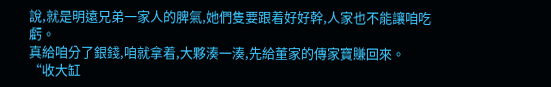說,就是明遠兄弟一家人的脾氣,她們隻要跟着好好幹,人家也不能讓咱吃虧。
真給咱分了銀錢,咱就拿着,大夥湊一湊,先給董家的傳家寶賺回來。
“收大缸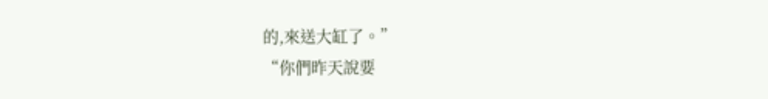的,來送大缸了。”
“你們昨天說要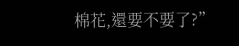棉花,還要不要了?”